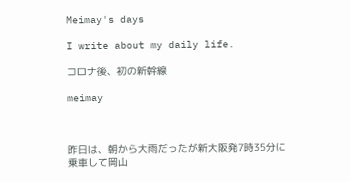Meimay's days

I write about my daily life.

コロナ後、初の新幹線

meimay



昨日は、朝から大雨だったが新大阪発7時35分に乗車して岡山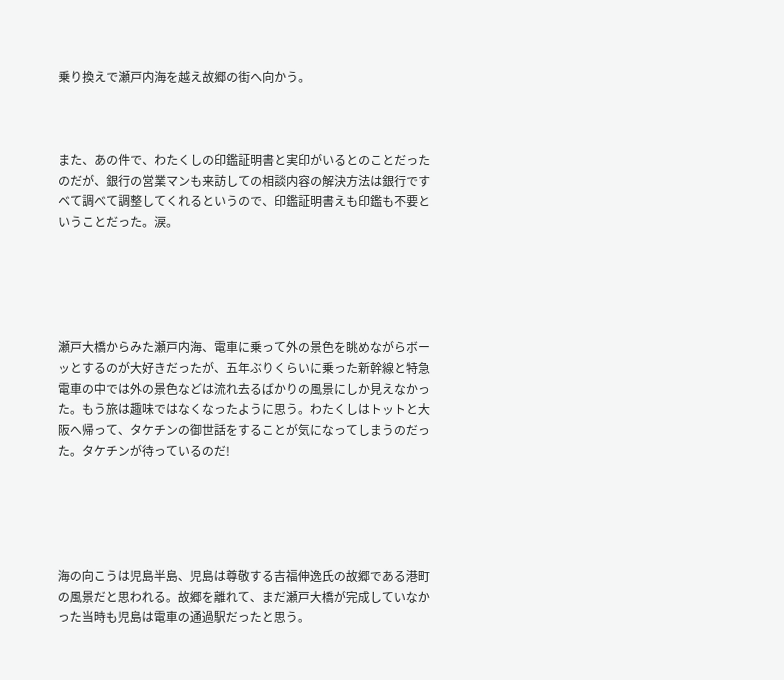乗り換えで瀬戸内海を越え故郷の街へ向かう。



また、あの件で、わたくしの印鑑証明書と実印がいるとのことだったのだが、銀行の営業マンも来訪しての相談内容の解決方法は銀行ですベて調べて調整してくれるというので、印鑑証明書えも印鑑も不要ということだった。涙。





瀬戸大橋からみた瀬戸内海、電車に乗って外の景色を眺めながらボーッとするのが大好きだったが、五年ぶりくらいに乗った新幹線と特急電車の中では外の景色などは流れ去るばかりの風景にしか見えなかった。もう旅は趣味ではなくなったように思う。わたくしはトットと大阪へ帰って、タケチンの御世話をすることが気になってしまうのだった。タケチンが待っているのだ!





海の向こうは児島半島、児島は尊敬する吉福伸逸氏の故郷である港町の風景だと思われる。故郷を離れて、まだ瀬戸大橋が完成していなかった当時も児島は電車の通過駅だったと思う。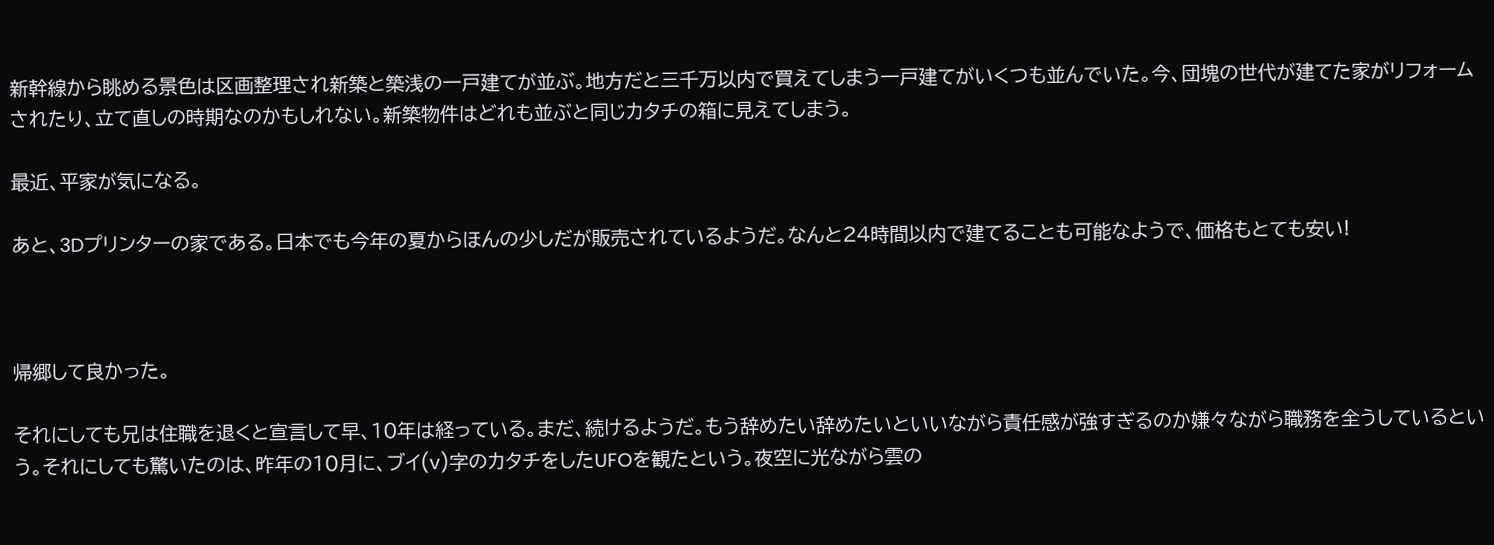新幹線から眺める景色は区画整理され新築と築浅の一戸建てが並ぶ。地方だと三千万以内で買えてしまう一戸建てがいくつも並んでいた。今、団塊の世代が建てた家がリフォームされたり、立て直しの時期なのかもしれない。新築物件はどれも並ぶと同じカタチの箱に見えてしまう。

最近、平家が気になる。

あと、3Dプリンターの家である。日本でも今年の夏からほんの少しだが販売されているようだ。なんと24時間以内で建てることも可能なようで、価格もとても安い!



帰郷して良かった。

それにしても兄は住職を退くと宣言して早、10年は経っている。まだ、続けるようだ。もう辞めたい辞めたいといいながら責任感が強すぎるのか嫌々ながら職務を全うしているという。それにしても驚いたのは、昨年の10月に、ブイ(v)字のカタチをしたUFOを観たという。夜空に光ながら雲の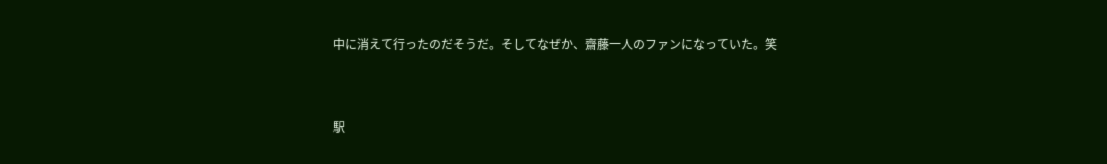中に消えて行ったのだそうだ。そしてなぜか、齋藤一人のファンになっていた。笑



駅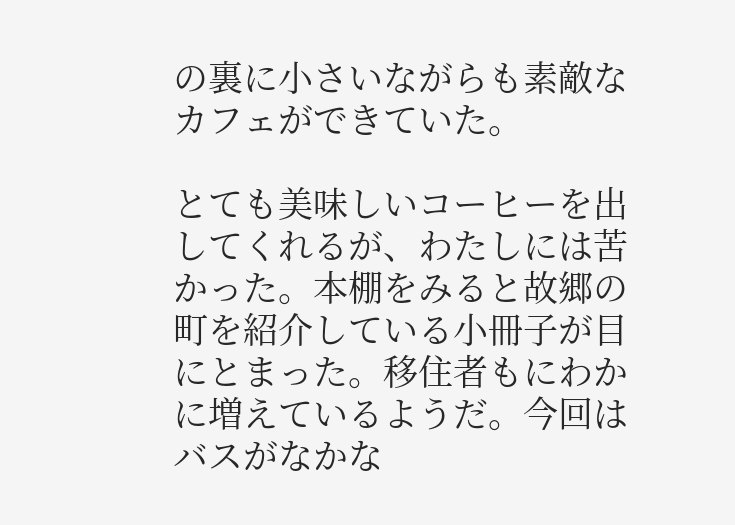の裏に小さいながらも素敵なカフェができていた。

とても美味しいコーヒーを出してくれるが、わたしには苦かった。本棚をみると故郷の町を紹介している小冊子が目にとまった。移住者もにわかに増えているようだ。今回はバスがなかな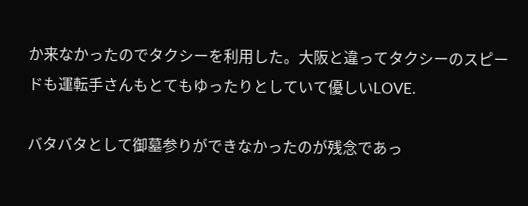か来なかったのでタクシーを利用した。大阪と違ってタクシーのスピードも運転手さんもとてもゆったりとしていて優しいLOVE.

バタバタとして御墓参りができなかったのが残念であっ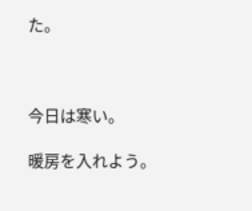た。



今日は寒い。

暖房を入れよう。